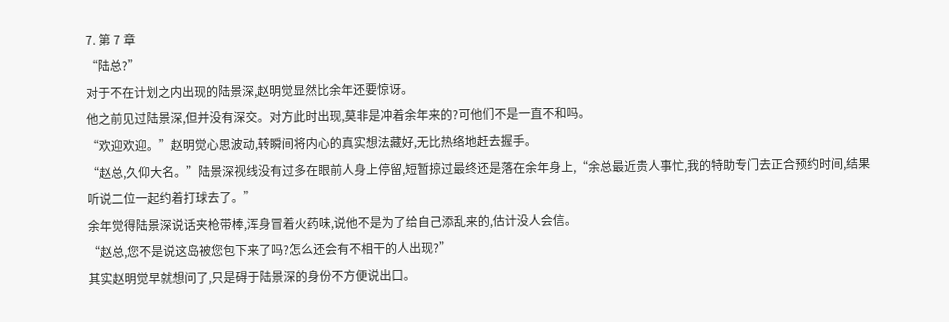7. 第 7 章
“陆总?”
对于不在计划之内出现的陆景深,赵明觉显然比余年还要惊讶。
他之前见过陆景深,但并没有深交。对方此时出现,莫非是冲着余年来的?可他们不是一直不和吗。
“欢迎欢迎。”赵明觉心思波动,转瞬间将内心的真实想法藏好,无比热络地赶去握手。
“赵总,久仰大名。”陆景深视线没有过多在眼前人身上停留,短暂掠过最终还是落在余年身上,“余总最近贵人事忙,我的特助专门去正合预约时间,结果听说二位一起约着打球去了。”
余年觉得陆景深说话夹枪带棒,浑身冒着火药味,说他不是为了给自己添乱来的,估计没人会信。
“赵总,您不是说这岛被您包下来了吗?怎么还会有不相干的人出现?”
其实赵明觉早就想问了,只是碍于陆景深的身份不方便说出口。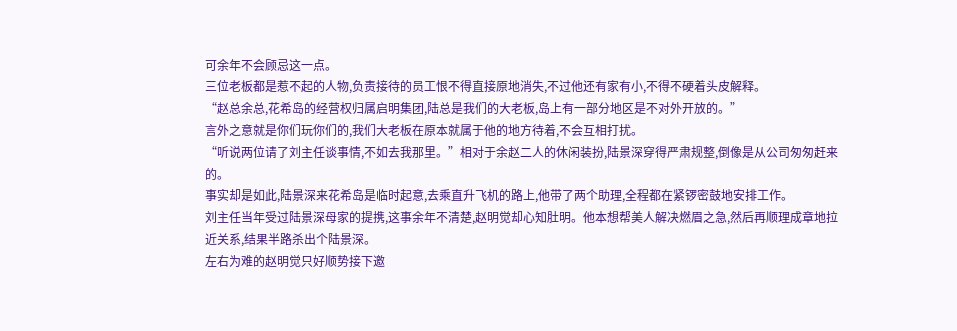可余年不会顾忌这一点。
三位老板都是惹不起的人物,负责接待的员工恨不得直接原地消失,不过他还有家有小,不得不硬着头皮解释。
“赵总余总,花希岛的经营权归属启明集团,陆总是我们的大老板,岛上有一部分地区是不对外开放的。”
言外之意就是你们玩你们的,我们大老板在原本就属于他的地方待着,不会互相打扰。
“听说两位请了刘主任谈事情,不如去我那里。”相对于余赵二人的休闲装扮,陆景深穿得严肃规整,倒像是从公司匆匆赶来的。
事实却是如此,陆景深来花希岛是临时起意,去乘直升飞机的路上,他带了两个助理,全程都在紧锣密鼓地安排工作。
刘主任当年受过陆景深母家的提携,这事余年不清楚,赵明觉却心知肚明。他本想帮美人解决燃眉之急,然后再顺理成章地拉近关系,结果半路杀出个陆景深。
左右为难的赵明觉只好顺势接下邀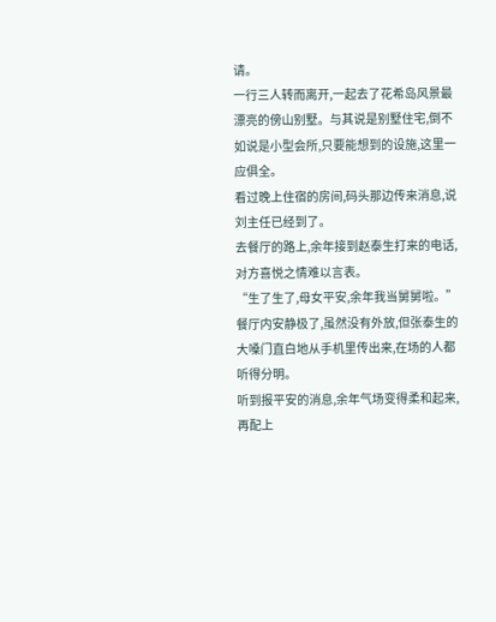请。
一行三人转而离开,一起去了花希岛风景最漂亮的傍山别墅。与其说是别墅住宅,倒不如说是小型会所,只要能想到的设施,这里一应俱全。
看过晚上住宿的房间,码头那边传来消息,说刘主任已经到了。
去餐厅的路上,余年接到赵泰生打来的电话,对方喜悦之情难以言表。
“生了生了,母女平安,余年我当舅舅啦。”
餐厅内安静极了,虽然没有外放,但张泰生的大嗓门直白地从手机里传出来,在场的人都听得分明。
听到报平安的消息,余年气场变得柔和起来,再配上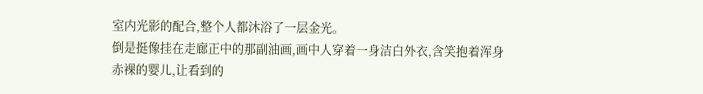室内光影的配合,整个人都沐浴了一层金光。
倒是挺像挂在走廊正中的那副油画,画中人穿着一身洁白外衣,含笑抱着浑身赤裸的婴儿,让看到的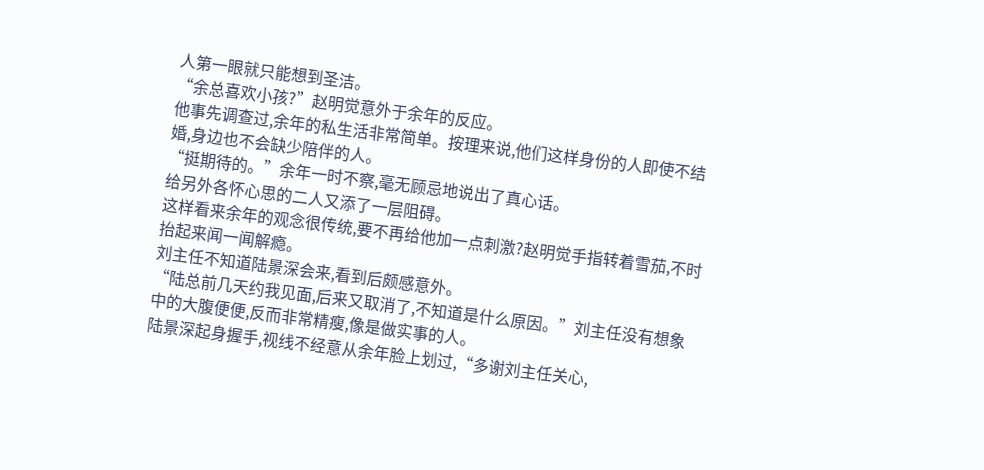人第一眼就只能想到圣洁。
“余总喜欢小孩?”赵明觉意外于余年的反应。
他事先调查过,余年的私生活非常简单。按理来说,他们这样身份的人即使不结婚,身边也不会缺少陪伴的人。
“挺期待的。”余年一时不察,毫无顾忌地说出了真心话。
给另外各怀心思的二人又添了一层阻碍。
这样看来余年的观念很传统,要不再给他加一点刺激?赵明觉手指转着雪茄,不时抬起来闻一闻解瘾。
刘主任不知道陆景深会来,看到后颇感意外。
“陆总前几天约我见面,后来又取消了,不知道是什么原因。”刘主任没有想象中的大腹便便,反而非常精瘦,像是做实事的人。
陆景深起身握手,视线不经意从余年脸上划过,“多谢刘主任关心,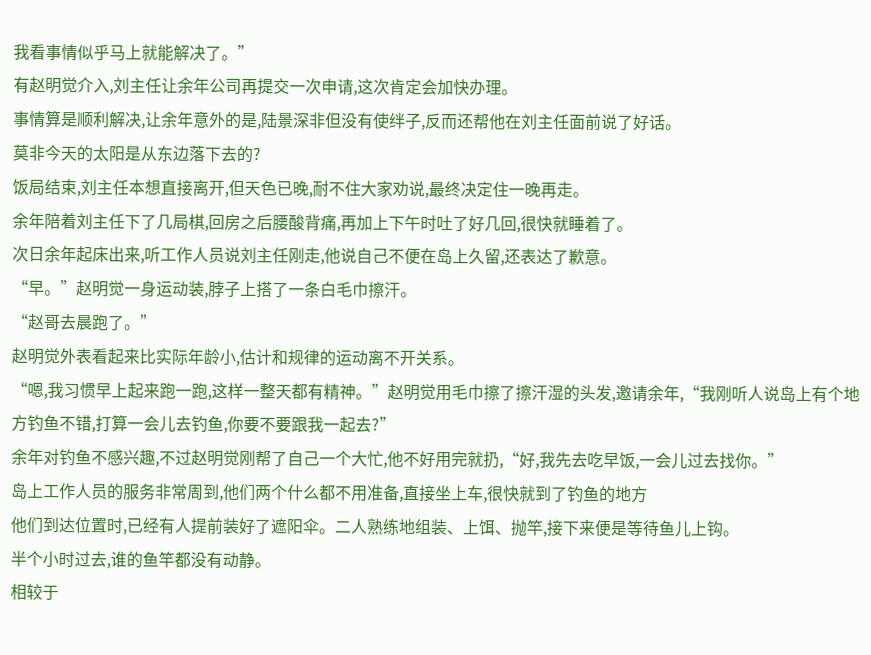我看事情似乎马上就能解决了。”
有赵明觉介入,刘主任让余年公司再提交一次申请,这次肯定会加快办理。
事情算是顺利解决,让余年意外的是,陆景深非但没有使绊子,反而还帮他在刘主任面前说了好话。
莫非今天的太阳是从东边落下去的?
饭局结束,刘主任本想直接离开,但天色已晚,耐不住大家劝说,最终决定住一晚再走。
余年陪着刘主任下了几局棋,回房之后腰酸背痛,再加上下午时吐了好几回,很快就睡着了。
次日余年起床出来,听工作人员说刘主任刚走,他说自己不便在岛上久留,还表达了歉意。
“早。”赵明觉一身运动装,脖子上搭了一条白毛巾擦汗。
“赵哥去晨跑了。”
赵明觉外表看起来比实际年龄小,估计和规律的运动离不开关系。
“嗯,我习惯早上起来跑一跑,这样一整天都有精神。”赵明觉用毛巾擦了擦汗湿的头发,邀请余年,“我刚听人说岛上有个地方钓鱼不错,打算一会儿去钓鱼,你要不要跟我一起去?”
余年对钓鱼不感兴趣,不过赵明觉刚帮了自己一个大忙,他不好用完就扔,“好,我先去吃早饭,一会儿过去找你。”
岛上工作人员的服务非常周到,他们两个什么都不用准备,直接坐上车,很快就到了钓鱼的地方
他们到达位置时,已经有人提前装好了遮阳伞。二人熟练地组装、上饵、抛竿,接下来便是等待鱼儿上钩。
半个小时过去,谁的鱼竿都没有动静。
相较于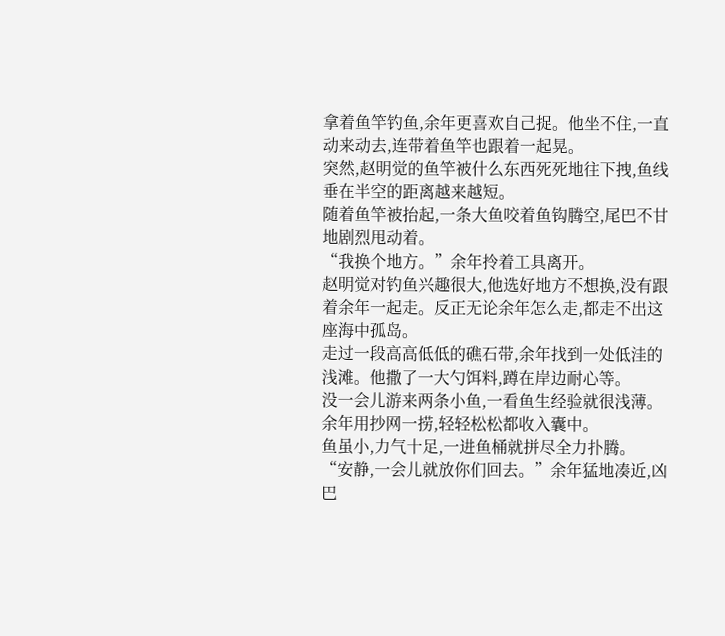拿着鱼竿钓鱼,余年更喜欢自己捉。他坐不住,一直动来动去,连带着鱼竿也跟着一起晃。
突然,赵明觉的鱼竿被什么东西死死地往下拽,鱼线垂在半空的距离越来越短。
随着鱼竿被抬起,一条大鱼咬着鱼钩腾空,尾巴不甘地剧烈甩动着。
“我换个地方。”余年拎着工具离开。
赵明觉对钓鱼兴趣很大,他选好地方不想换,没有跟着余年一起走。反正无论余年怎么走,都走不出这座海中孤岛。
走过一段高高低低的礁石带,余年找到一处低洼的浅滩。他撒了一大勺饵料,蹲在岸边耐心等。
没一会儿游来两条小鱼,一看鱼生经验就很浅薄。余年用抄网一捞,轻轻松松都收入囊中。
鱼虽小,力气十足,一进鱼桶就拼尽全力扑腾。
“安静,一会儿就放你们回去。”余年猛地凑近,凶巴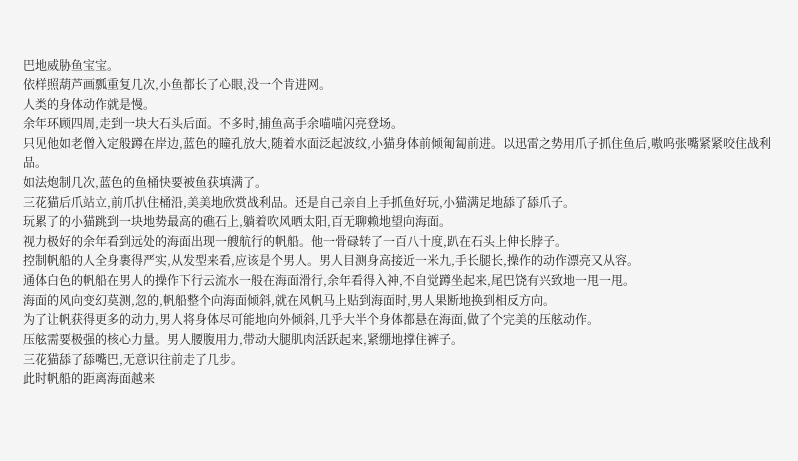巴地威胁鱼宝宝。
依样照葫芦画瓢重复几次,小鱼都长了心眼,没一个肯进网。
人类的身体动作就是慢。
余年环顾四周,走到一块大石头后面。不多时,捕鱼高手余喵喵闪亮登场。
只见他如老僧入定般蹲在岸边,蓝色的瞳孔放大,随着水面泛起波纹,小猫身体前倾匍匐前进。以迅雷之势用爪子抓住鱼后,嗷呜张嘴紧紧咬住战利品。
如法炮制几次,蓝色的鱼桶快要被鱼获填满了。
三花猫后爪站立,前爪扒住桶沿,美美地欣赏战利品。还是自己亲自上手抓鱼好玩,小猫满足地舔了舔爪子。
玩累了的小猫跳到一块地势最高的礁石上,躺着吹风晒太阳,百无聊赖地望向海面。
视力极好的余年看到远处的海面出现一艘航行的帆船。他一骨碌转了一百八十度,趴在石头上伸长脖子。
控制帆船的人全身裹得严实,从发型来看,应该是个男人。男人目测身高接近一米九,手长腿长,操作的动作漂亮又从容。
通体白色的帆船在男人的操作下行云流水一般在海面滑行,余年看得入神,不自觉蹲坐起来,尾巴饶有兴致地一甩一甩。
海面的风向变幻莫测,忽的,帆船整个向海面倾斜,就在风帆马上贴到海面时,男人果断地换到相反方向。
为了让帆获得更多的动力,男人将身体尽可能地向外倾斜,几乎大半个身体都悬在海面,做了个完美的压舷动作。
压舷需要极强的核心力量。男人腰腹用力,带动大腿肌肉活跃起来,紧绷地撑住裤子。
三花猫舔了舔嘴巴,无意识往前走了几步。
此时帆船的距离海面越来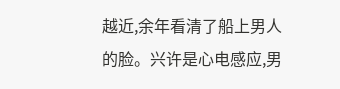越近,余年看清了船上男人的脸。兴许是心电感应,男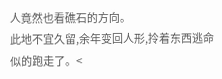人竟然也看礁石的方向。
此地不宜久留,余年变回人形,拎着东西逃命似的跑走了。<